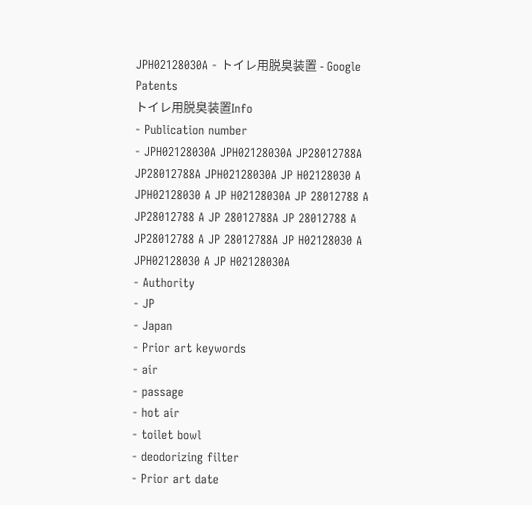JPH02128030A - トイレ用脱臭装置 - Google Patents
トイレ用脱臭装置Info
- Publication number
- JPH02128030A JPH02128030A JP28012788A JP28012788A JPH02128030A JP H02128030 A JPH02128030 A JP H02128030A JP 28012788 A JP28012788 A JP 28012788A JP 28012788 A JP28012788 A JP 28012788A JP H02128030 A JPH02128030 A JP H02128030A
- Authority
- JP
- Japan
- Prior art keywords
- air
- passage
- hot air
- toilet bowl
- deodorizing filter
- Prior art date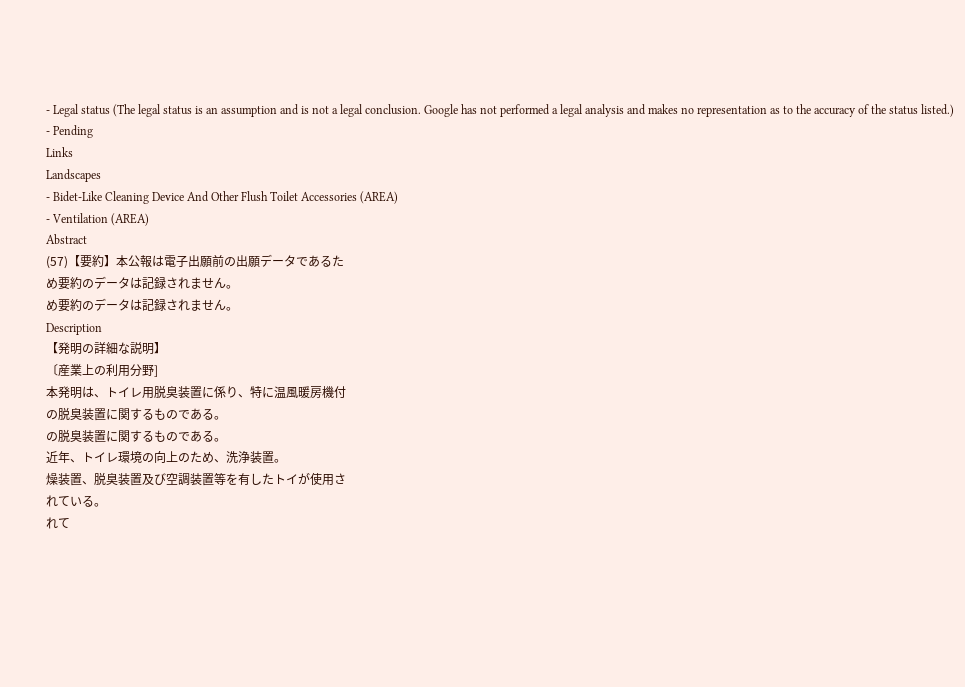- Legal status (The legal status is an assumption and is not a legal conclusion. Google has not performed a legal analysis and makes no representation as to the accuracy of the status listed.)
- Pending
Links
Landscapes
- Bidet-Like Cleaning Device And Other Flush Toilet Accessories (AREA)
- Ventilation (AREA)
Abstract
(57)【要約】本公報は電子出願前の出願データであるた
め要約のデータは記録されません。
め要約のデータは記録されません。
Description
【発明の詳細な説明】
〔産業上の利用分野]
本発明は、トイレ用脱臭装置に係り、特に温風暖房機付
の脱臭装置に関するものである。
の脱臭装置に関するものである。
近年、トイレ環境の向上のため、洗浄装置。
燥装置、脱臭装置及び空調装置等を有したトイが使用さ
れている。
れて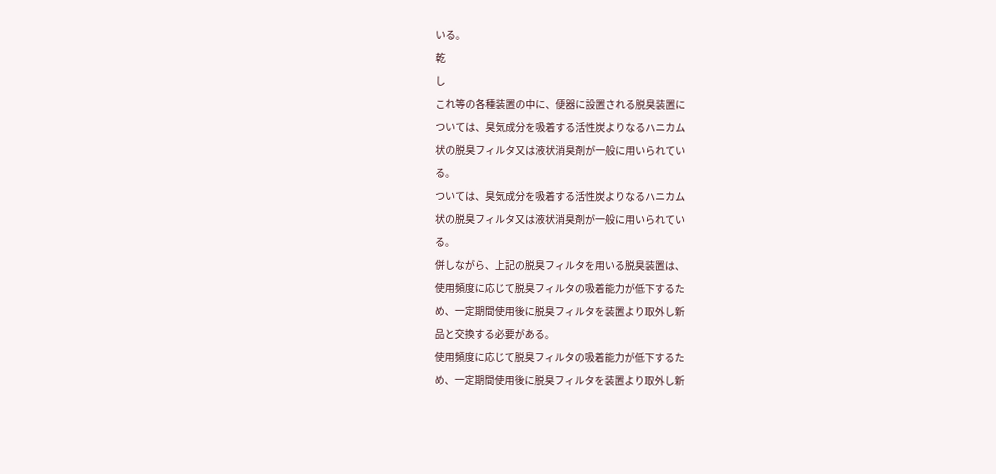いる。
乾
し
これ等の各種装置の中に、便器に設置される脱臭装置に
ついては、臭気成分を吸着する活性炭よりなるハニカム
状の脱臭フィルタ又は液状消臭剤が一般に用いられてい
る。
ついては、臭気成分を吸着する活性炭よりなるハニカム
状の脱臭フィルタ又は液状消臭剤が一般に用いられてい
る。
併しながら、上記の脱臭フィルタを用いる脱臭装置は、
使用頻度に応じて脱臭フィルタの吸着能力が低下するた
め、一定期間使用後に脱臭フィルタを装置より取外し新
品と交換する必要がある。
使用頻度に応じて脱臭フィルタの吸着能力が低下するた
め、一定期間使用後に脱臭フィルタを装置より取外し新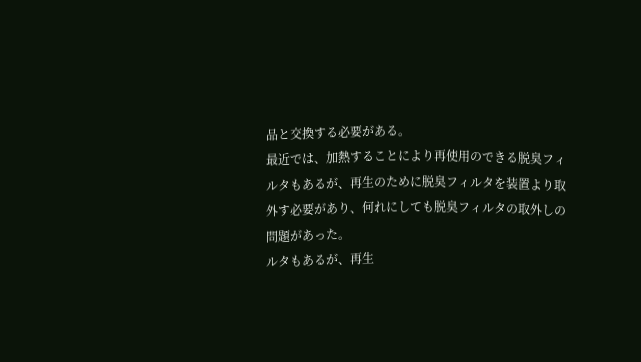品と交換する必要がある。
最近では、加熱することにより再使用のできる脱臭フィ
ルタもあるが、再生のために脱臭フィルタを装置より取
外す必要があり、何れにしても脱臭フィルタの取外しの
問題があった。
ルタもあるが、再生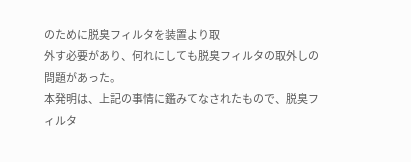のために脱臭フィルタを装置より取
外す必要があり、何れにしても脱臭フィルタの取外しの
問題があった。
本発明は、上記の事情に鑑みてなされたもので、脱臭フ
ィルタ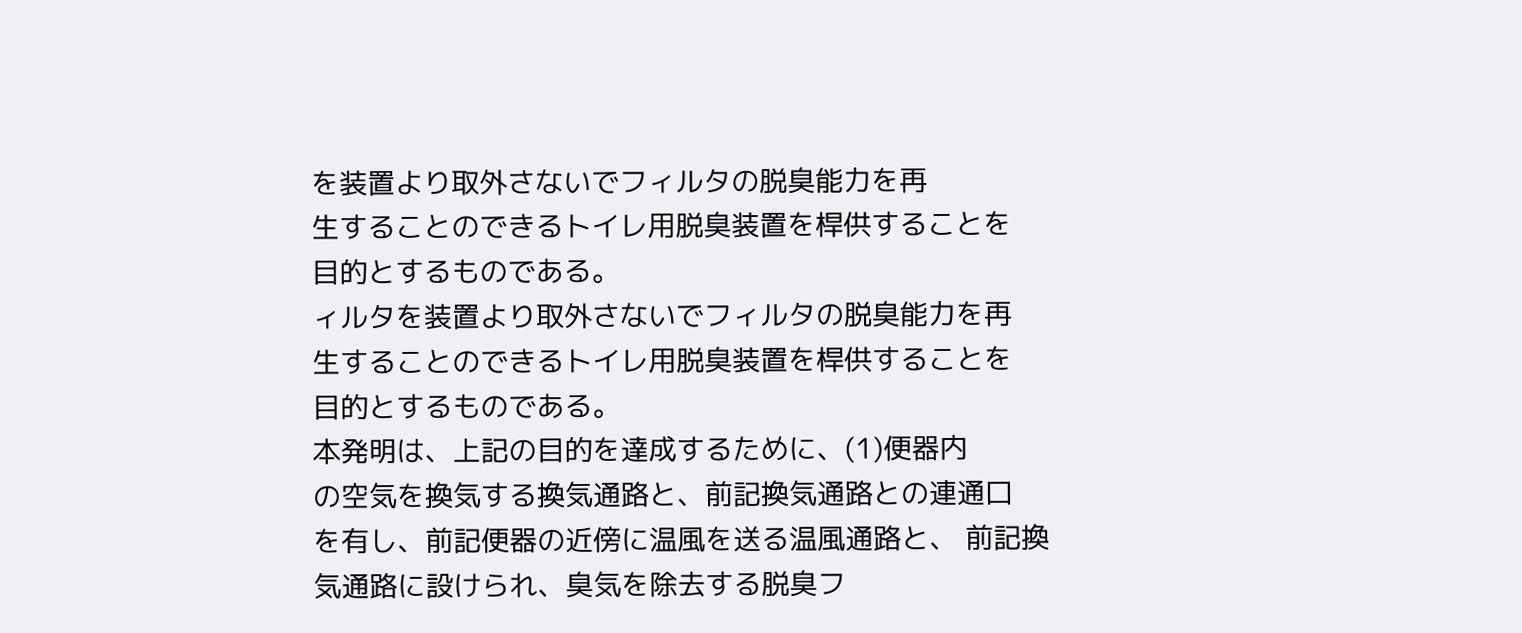を装置より取外さないでフィルタの脱臭能力を再
生することのできるトイレ用脱臭装置を桿供することを
目的とするものである。
ィルタを装置より取外さないでフィルタの脱臭能力を再
生することのできるトイレ用脱臭装置を桿供することを
目的とするものである。
本発明は、上記の目的を達成するために、(1)便器内
の空気を換気する換気通路と、前記換気通路との連通口
を有し、前記便器の近傍に温風を送る温風通路と、 前記換気通路に設けられ、臭気を除去する脱臭フ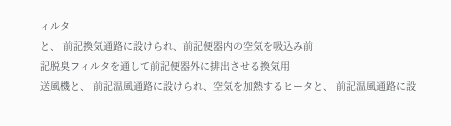ィルタ
と、 前記換気通路に設けられ、前記便器内の空気を吸込み前
記脱臭フィルタを通して前記便器外に排出させる換気用
送風機と、 前記温風通路に設けられ、空気を加熱するヒータと、 前記温風通路に設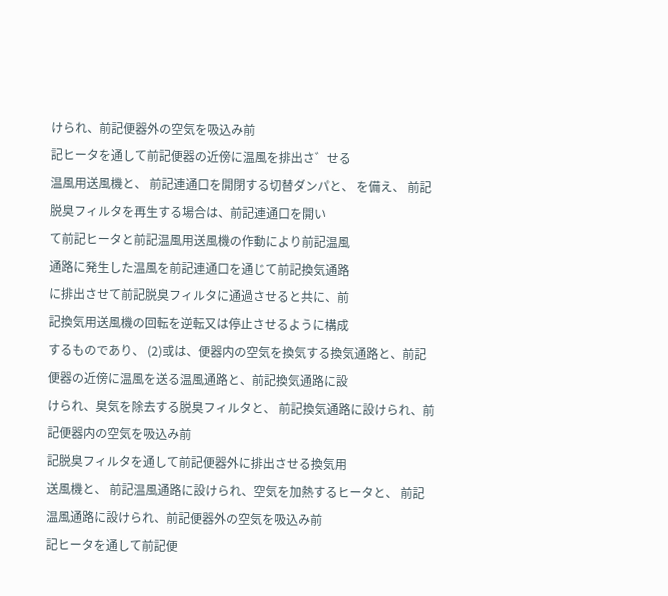けられ、前記便器外の空気を吸込み前
記ヒータを通して前記便器の近傍に温風を排出さ゛せる
温風用送風機と、 前記連通口を開閉する切替ダンパと、 を備え、 前記脱臭フィルタを再生する場合は、前記連通口を開い
て前記ヒータと前記温風用送風機の作動により前記温風
通路に発生した温風を前記連通口を通じて前記換気通路
に排出させて前記脱臭フィルタに通過させると共に、前
記換気用送風機の回転を逆転又は停止させるように構成
するものであり、 (2)或は、便器内の空気を換気する換気通路と、前記
便器の近傍に温風を送る温風通路と、前記換気通路に設
けられ、臭気を除去する脱臭フィルタと、 前記換気通路に設けられ、前記便器内の空気を吸込み前
記脱臭フィルタを通して前記便器外に排出させる換気用
送風機と、 前記温風通路に設けられ、空気を加熱するヒータと、 前記温風通路に設けられ、前記便器外の空気を吸込み前
記ヒータを通して前記便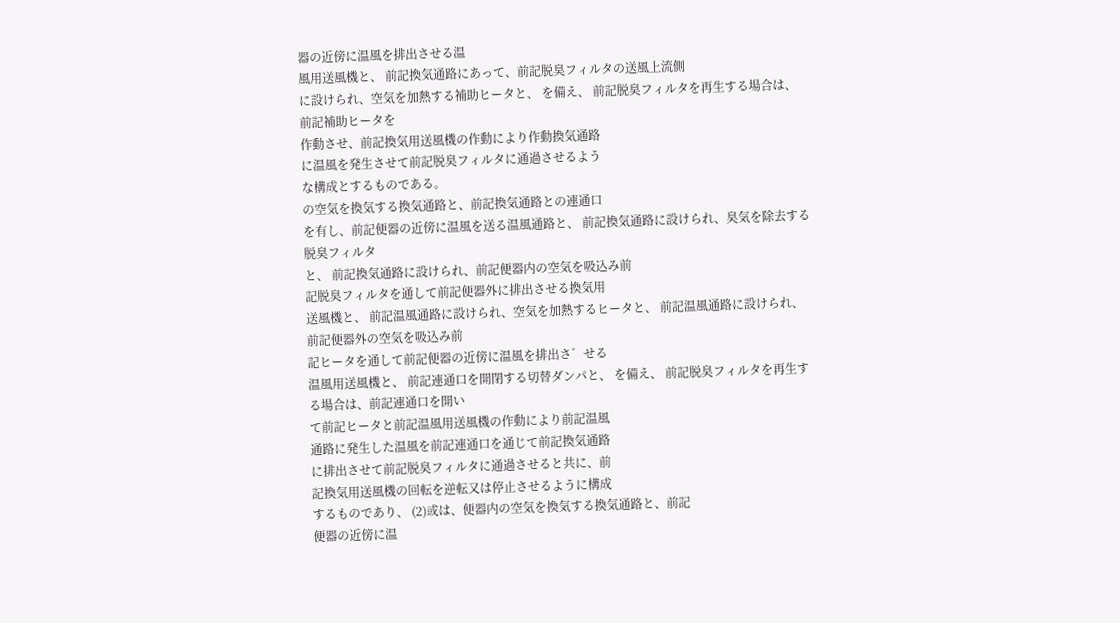器の近傍に温風を排出させる温
風用送風機と、 前記換気通路にあって、前記脱臭フィルタの送風上流側
に設けられ、空気を加熱する補助ヒータと、 を備え、 前記脱臭フィルタを再生する場合は、前記補助ヒータを
作動させ、前記換気用送風機の作動により作動換気通路
に温風を発生させて前記脱臭フィルタに通過させるよう
な構成とするものである。
の空気を換気する換気通路と、前記換気通路との連通口
を有し、前記便器の近傍に温風を送る温風通路と、 前記換気通路に設けられ、臭気を除去する脱臭フィルタ
と、 前記換気通路に設けられ、前記便器内の空気を吸込み前
記脱臭フィルタを通して前記便器外に排出させる換気用
送風機と、 前記温風通路に設けられ、空気を加熱するヒータと、 前記温風通路に設けられ、前記便器外の空気を吸込み前
記ヒータを通して前記便器の近傍に温風を排出さ゛せる
温風用送風機と、 前記連通口を開閉する切替ダンパと、 を備え、 前記脱臭フィルタを再生する場合は、前記連通口を開い
て前記ヒータと前記温風用送風機の作動により前記温風
通路に発生した温風を前記連通口を通じて前記換気通路
に排出させて前記脱臭フィルタに通過させると共に、前
記換気用送風機の回転を逆転又は停止させるように構成
するものであり、 (2)或は、便器内の空気を換気する換気通路と、前記
便器の近傍に温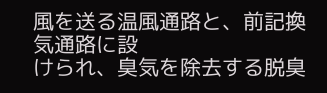風を送る温風通路と、前記換気通路に設
けられ、臭気を除去する脱臭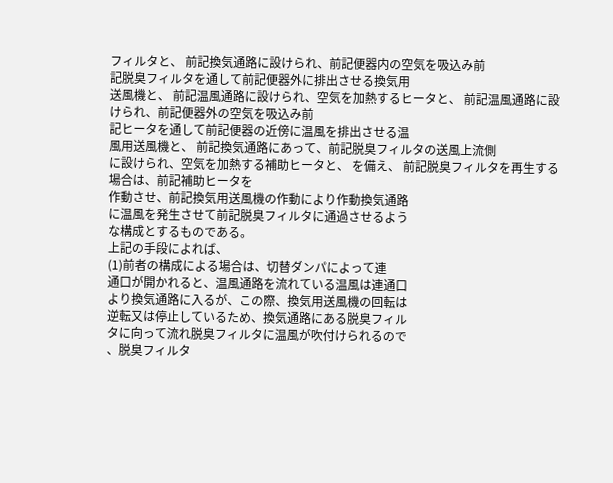フィルタと、 前記換気通路に設けられ、前記便器内の空気を吸込み前
記脱臭フィルタを通して前記便器外に排出させる換気用
送風機と、 前記温風通路に設けられ、空気を加熱するヒータと、 前記温風通路に設けられ、前記便器外の空気を吸込み前
記ヒータを通して前記便器の近傍に温風を排出させる温
風用送風機と、 前記換気通路にあって、前記脱臭フィルタの送風上流側
に設けられ、空気を加熱する補助ヒータと、 を備え、 前記脱臭フィルタを再生する場合は、前記補助ヒータを
作動させ、前記換気用送風機の作動により作動換気通路
に温風を発生させて前記脱臭フィルタに通過させるよう
な構成とするものである。
上記の手段によれば、
(1)前者の構成による場合は、切替ダンパによって連
通口が開かれると、温風通路を流れている温風は連通口
より換気通路に入るが、この際、換気用送風機の回転は
逆転又は停止しているため、換気通路にある脱臭フィル
タに向って流れ脱臭フィルタに温風が吹付けられるので
、脱臭フィルタ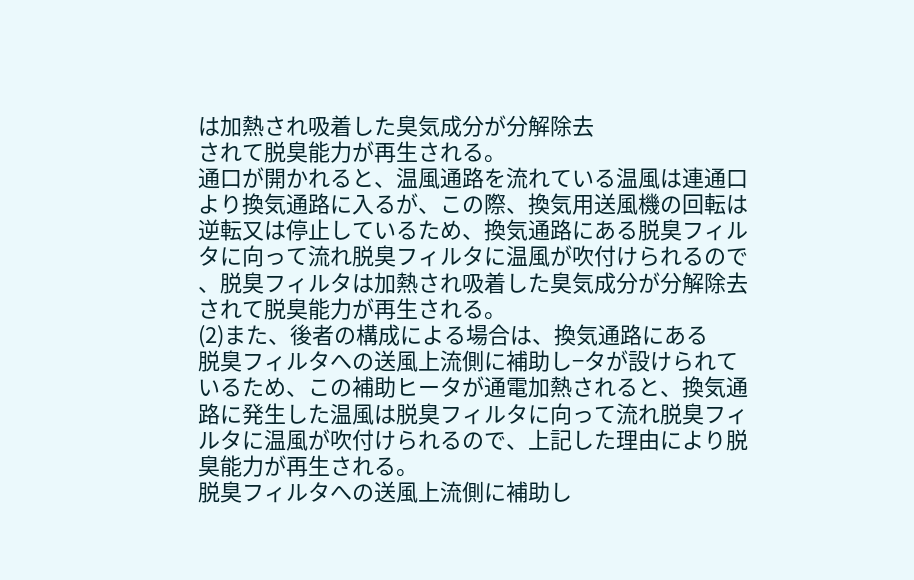は加熱され吸着した臭気成分が分解除去
されて脱臭能力が再生される。
通口が開かれると、温風通路を流れている温風は連通口
より換気通路に入るが、この際、換気用送風機の回転は
逆転又は停止しているため、換気通路にある脱臭フィル
タに向って流れ脱臭フィルタに温風が吹付けられるので
、脱臭フィルタは加熱され吸着した臭気成分が分解除去
されて脱臭能力が再生される。
(2)また、後者の構成による場合は、換気通路にある
脱臭フィルタへの送風上流側に補助し−タが設けられて
いるため、この補助ヒータが通電加熱されると、換気通
路に発生した温風は脱臭フィルタに向って流れ脱臭フィ
ルタに温風が吹付けられるので、上記した理由により脱
臭能力が再生される。
脱臭フィルタへの送風上流側に補助し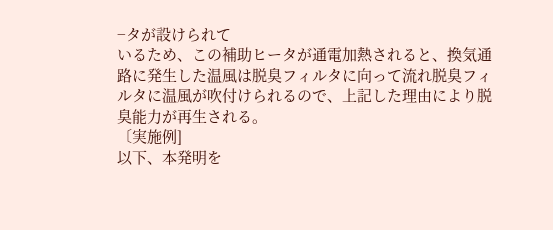−タが設けられて
いるため、この補助ヒータが通電加熱されると、換気通
路に発生した温風は脱臭フィルタに向って流れ脱臭フィ
ルタに温風が吹付けられるので、上記した理由により脱
臭能力が再生される。
〔実施例]
以下、本発明を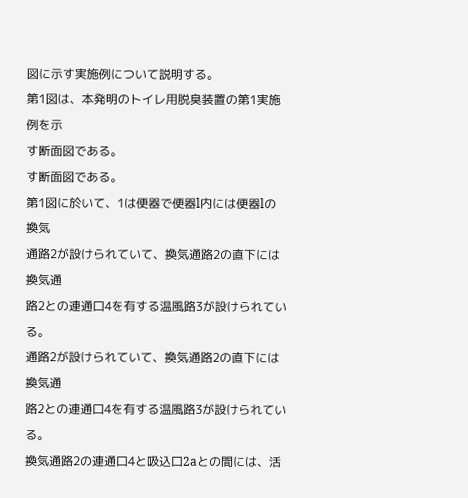図に示す実施例について説明する。
第1図は、本発明のトイレ用脱臭装置の第1実施例を示
す断面図である。
す断面図である。
第1図に於いて、1は便器で便器l内には便器lの換気
通路2が設けられていて、換気通路2の直下には換気通
路2との連通口4を有する温風路3が設けられている。
通路2が設けられていて、換気通路2の直下には換気通
路2との連通口4を有する温風路3が設けられている。
換気通路2の連通口4と吸込口2aとの間には、活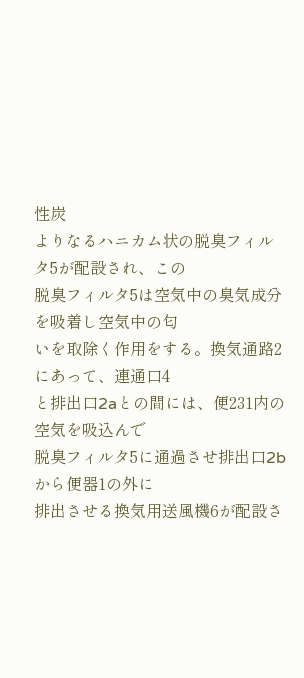性炭
よりなるハニカム状の脱臭フィルタ5が配設され、この
脱臭フィルタ5は空気中の臭気成分を吸着し空気中の匂
いを取除く作用をする。換気通路2にあって、連通口4
と排出口2aとの間には、便231内の空気を吸込んで
脱臭フィルタ5に通過させ排出口2bから便器1の外に
排出させる換気用送風機6が配設さ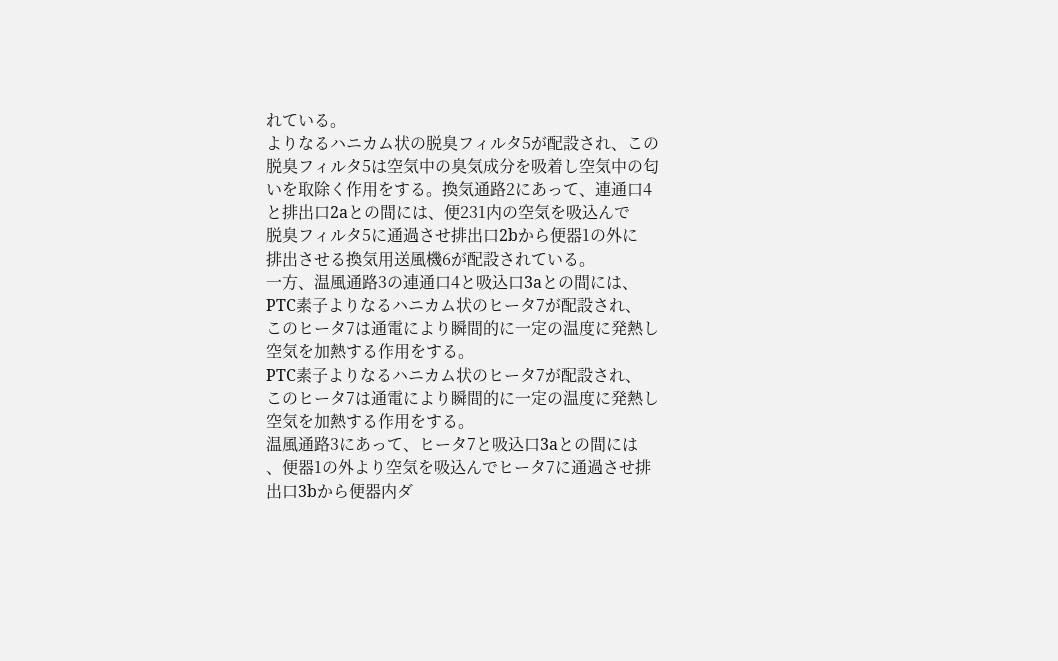れている。
よりなるハニカム状の脱臭フィルタ5が配設され、この
脱臭フィルタ5は空気中の臭気成分を吸着し空気中の匂
いを取除く作用をする。換気通路2にあって、連通口4
と排出口2aとの間には、便231内の空気を吸込んで
脱臭フィルタ5に通過させ排出口2bから便器1の外に
排出させる換気用送風機6が配設されている。
一方、温風通路3の連通口4と吸込口3aとの間には、
PTC素子よりなるハニカム状のヒータ7が配設され、
このヒータ7は通電により瞬間的に一定の温度に発熱し
空気を加熱する作用をする。
PTC素子よりなるハニカム状のヒータ7が配設され、
このヒータ7は通電により瞬間的に一定の温度に発熱し
空気を加熱する作用をする。
温風通路3にあって、ヒータ7と吸込口3aとの間には
、便器1の外より空気を吸込んでヒータ7に通過させ排
出口3bから便器内ダ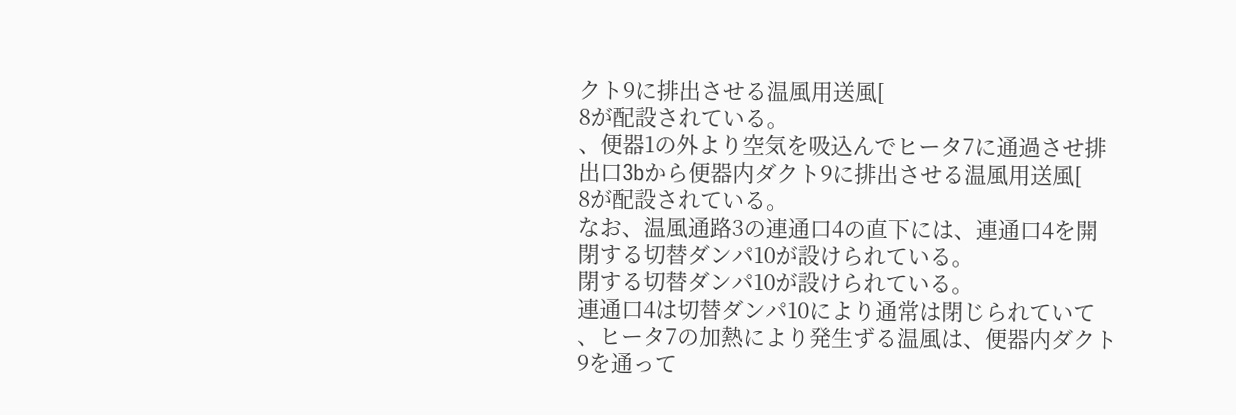クト9に排出させる温風用送風[
8が配設されている。
、便器1の外より空気を吸込んでヒータ7に通過させ排
出口3bから便器内ダクト9に排出させる温風用送風[
8が配設されている。
なお、温風通路3の連通口4の直下には、連通口4を開
閉する切替ダンパ10が設けられている。
閉する切替ダンパ10が設けられている。
連通口4は切替ダンパ10により通常は閉じられていて
、ヒータ7の加熱により発生ずる温風は、便器内ダクト
9を通って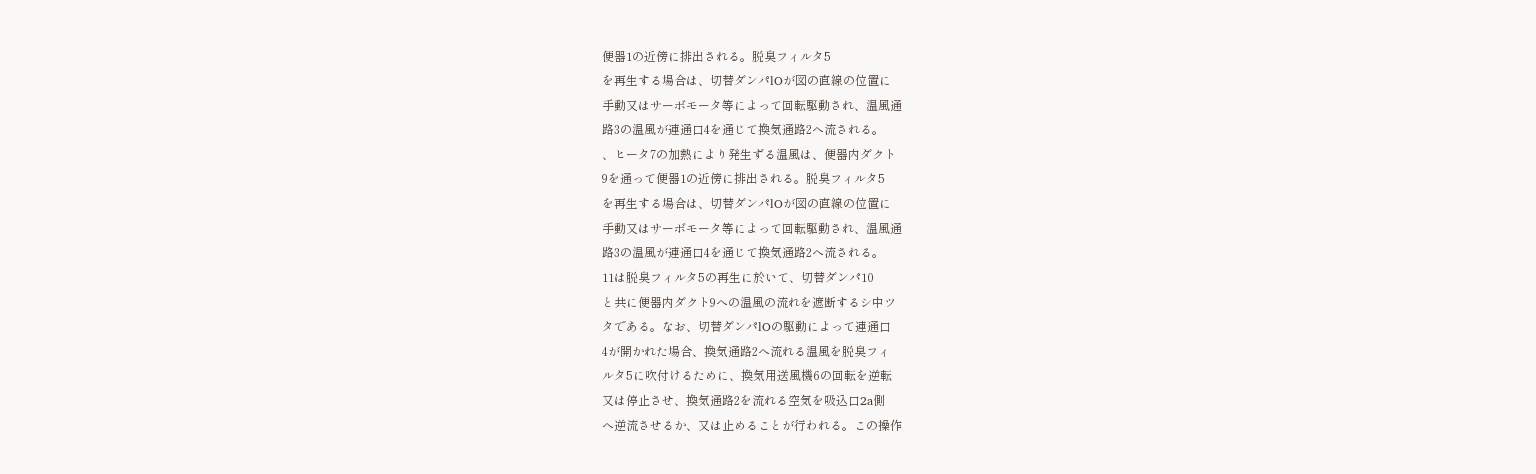便器1の近傍に排出される。脱臭フィルタ5
を再生する場合は、切替ダンパlOが図の直線の位置に
手動又はサーボモータ等によって回転駆動され、温風通
路3の温風が連通口4を通じて換気通路2へ流される。
、ヒータ7の加熱により発生ずる温風は、便器内ダクト
9を通って便器1の近傍に排出される。脱臭フィルタ5
を再生する場合は、切替ダンパlOが図の直線の位置に
手動又はサーボモータ等によって回転駆動され、温風通
路3の温風が連通口4を通じて換気通路2へ流される。
11は脱臭フィルタ5の再生に於いて、切替ダンパ10
と共に便器内ダクト9への温風の流れを遮断するシ中ツ
タである。なお、切替ダンパlOの駆動によって連通口
4が開かれた場合、換気通路2へ流れる温風を脱臭フィ
ルタ5に吹付けるために、換気用送風機6の回転を逆転
又は停止させ、換気通路2を流れる空気を吸込口2a側
へ逆流させるか、又は止めることが行われる。この操作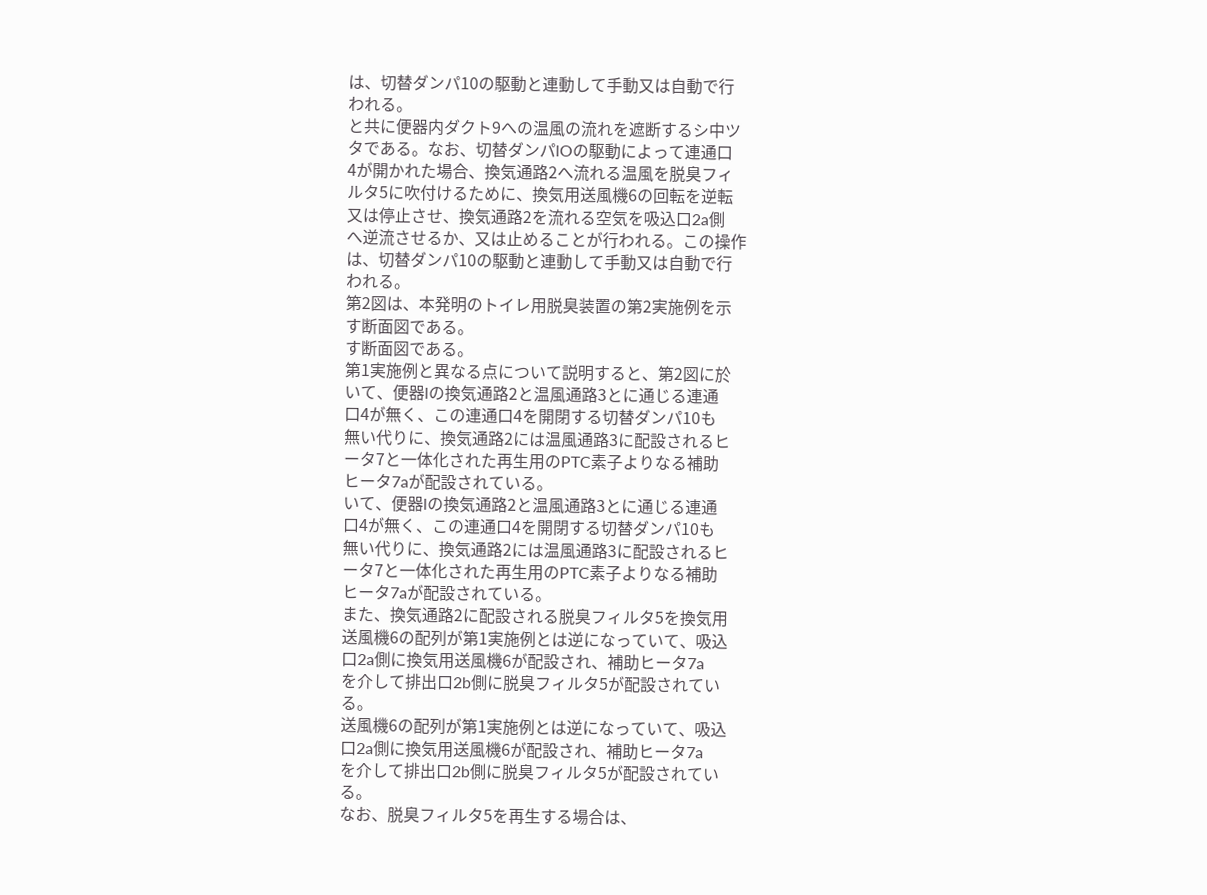は、切替ダンパ10の駆動と連動して手動又は自動で行
われる。
と共に便器内ダクト9への温風の流れを遮断するシ中ツ
タである。なお、切替ダンパlOの駆動によって連通口
4が開かれた場合、換気通路2へ流れる温風を脱臭フィ
ルタ5に吹付けるために、換気用送風機6の回転を逆転
又は停止させ、換気通路2を流れる空気を吸込口2a側
へ逆流させるか、又は止めることが行われる。この操作
は、切替ダンパ10の駆動と連動して手動又は自動で行
われる。
第2図は、本発明のトイレ用脱臭装置の第2実施例を示
す断面図である。
す断面図である。
第1実施例と異なる点について説明すると、第2図に於
いて、便器lの換気通路2と温風通路3とに通じる連通
口4が無く、この連通口4を開閉する切替ダンパ10も
無い代りに、換気通路2には温風通路3に配設されるヒ
ータ7と一体化された再生用のPTC素子よりなる補助
ヒータ7aが配設されている。
いて、便器lの換気通路2と温風通路3とに通じる連通
口4が無く、この連通口4を開閉する切替ダンパ10も
無い代りに、換気通路2には温風通路3に配設されるヒ
ータ7と一体化された再生用のPTC素子よりなる補助
ヒータ7aが配設されている。
また、換気通路2に配設される脱臭フィルタ5を換気用
送風機6の配列が第1実施例とは逆になっていて、吸込
口2a側に換気用送風機6が配設され、補助ヒータ7a
を介して排出口2b側に脱臭フィルタ5が配設されてい
る。
送風機6の配列が第1実施例とは逆になっていて、吸込
口2a側に換気用送風機6が配設され、補助ヒータ7a
を介して排出口2b側に脱臭フィルタ5が配設されてい
る。
なお、脱臭フィルタ5を再生する場合は、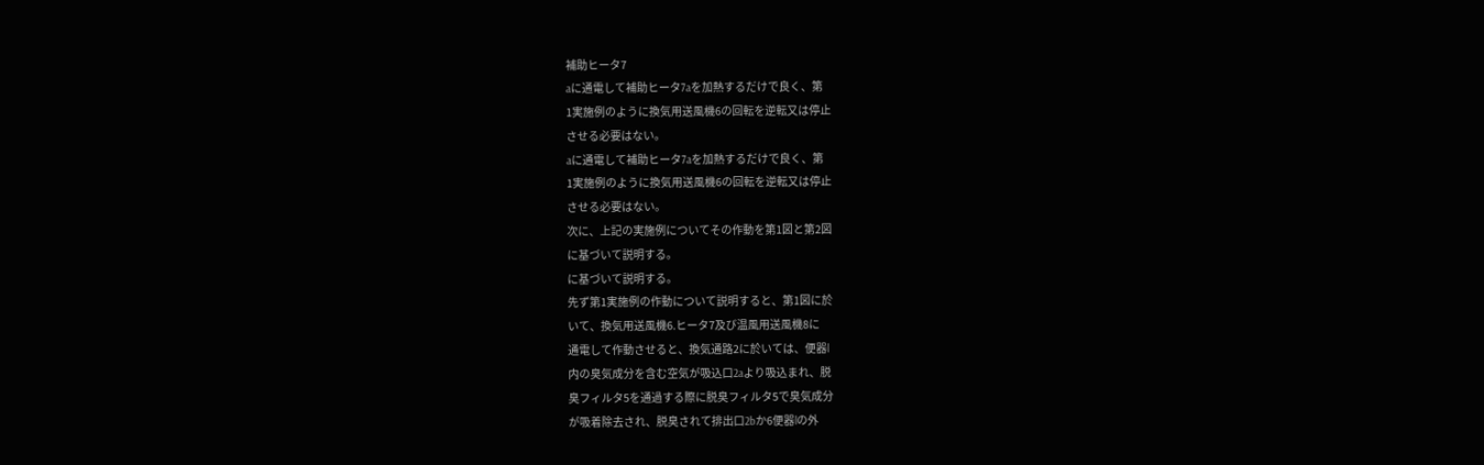補助ヒータ7
aに通電して補助ヒータ7aを加熱するだけで良く、第
1実施例のように換気用送風機6の回転を逆転又は停止
させる必要はない。
aに通電して補助ヒータ7aを加熱するだけで良く、第
1実施例のように換気用送風機6の回転を逆転又は停止
させる必要はない。
次に、上記の実施例についてその作動を第1図と第2図
に基づいて説明する。
に基づいて説明する。
先ず第1実施例の作動について説明すると、第1図に於
いて、換気用送風機6.ヒータ7及び温風用送風機8に
通電して作動させると、換気通路2に於いては、便器l
内の臭気成分を含む空気が吸込口2aより吸込まれ、脱
臭フィルタ5を通過する際に脱臭フィルタ5で臭気成分
が吸着除去され、脱臭されて排出口2bか6便器lの外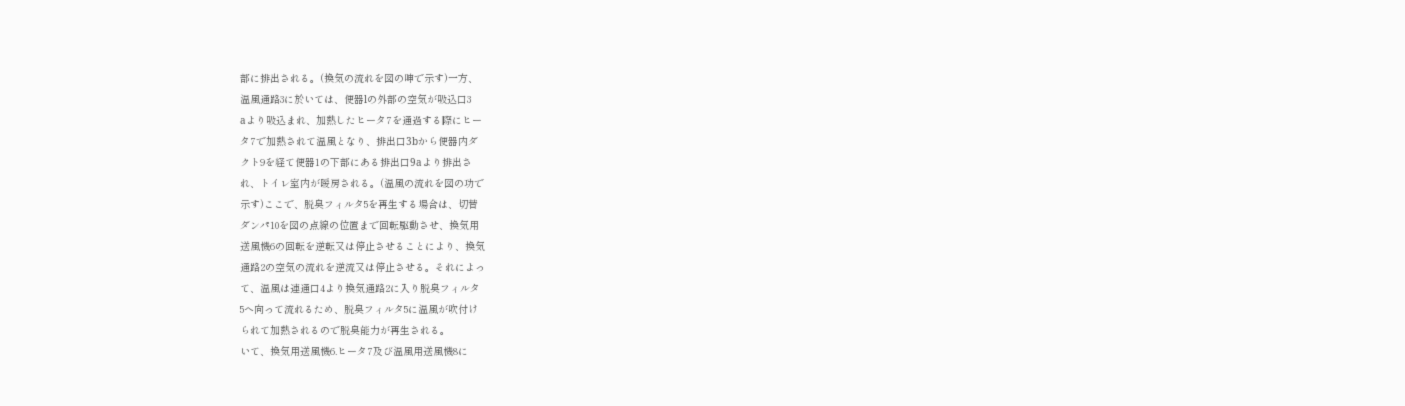部に排出される。(換気の流れを図の呻で示す)一方、
温風通路3に於いては、便器lの外部の空気が吸込口3
aより吸込まれ、加熱したヒータ7を通過する際にヒー
タ7で加熱されて温風となり、排出口3bから便器内ダ
クト9を経て便器1の下部にある排出口9aより排出さ
れ、トイレ室内が暖房される。(温風の流れを図の功で
示す)ここで、脱臭フィルタ5を再生する場合は、切替
ダンパ10を図の点線の位置まで回転駆動させ、換気用
送風機6の回転を逆転又は停止させることにより、換気
通路2の空気の流れを逆流又は停止させる。それによっ
て、温風は連通口4より換気通路2に入り脱臭フィルタ
5へ向って流れるため、脱臭フィルタ5に温風が吹付け
られて加熱されるので脱臭能力が再生される。
いて、換気用送風機6.ヒータ7及び温風用送風機8に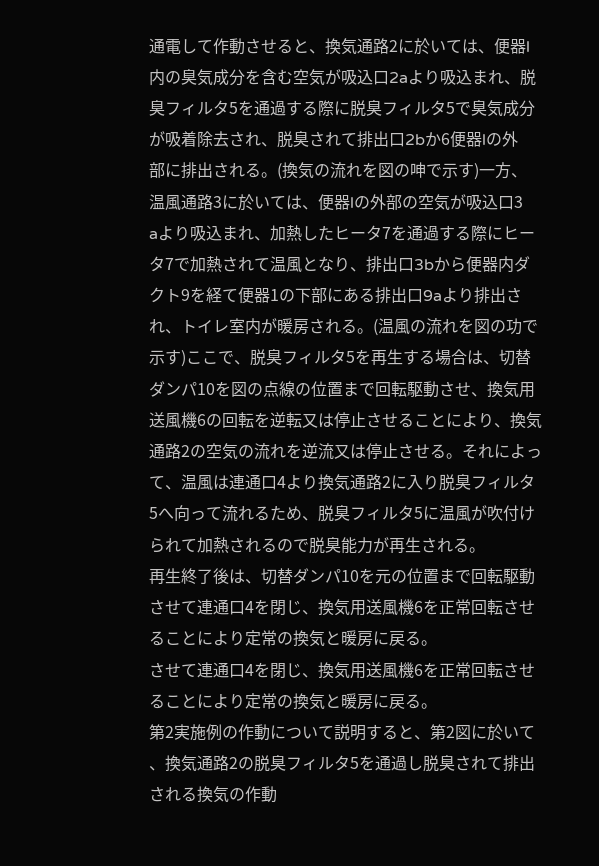通電して作動させると、換気通路2に於いては、便器l
内の臭気成分を含む空気が吸込口2aより吸込まれ、脱
臭フィルタ5を通過する際に脱臭フィルタ5で臭気成分
が吸着除去され、脱臭されて排出口2bか6便器lの外
部に排出される。(換気の流れを図の呻で示す)一方、
温風通路3に於いては、便器lの外部の空気が吸込口3
aより吸込まれ、加熱したヒータ7を通過する際にヒー
タ7で加熱されて温風となり、排出口3bから便器内ダ
クト9を経て便器1の下部にある排出口9aより排出さ
れ、トイレ室内が暖房される。(温風の流れを図の功で
示す)ここで、脱臭フィルタ5を再生する場合は、切替
ダンパ10を図の点線の位置まで回転駆動させ、換気用
送風機6の回転を逆転又は停止させることにより、換気
通路2の空気の流れを逆流又は停止させる。それによっ
て、温風は連通口4より換気通路2に入り脱臭フィルタ
5へ向って流れるため、脱臭フィルタ5に温風が吹付け
られて加熱されるので脱臭能力が再生される。
再生終了後は、切替ダンパ10を元の位置まで回転駆動
させて連通口4を閉じ、換気用送風機6を正常回転させ
ることにより定常の換気と暖房に戻る。
させて連通口4を閉じ、換気用送風機6を正常回転させ
ることにより定常の換気と暖房に戻る。
第2実施例の作動について説明すると、第2図に於いて
、換気通路2の脱臭フィルタ5を通過し脱臭されて排出
される換気の作動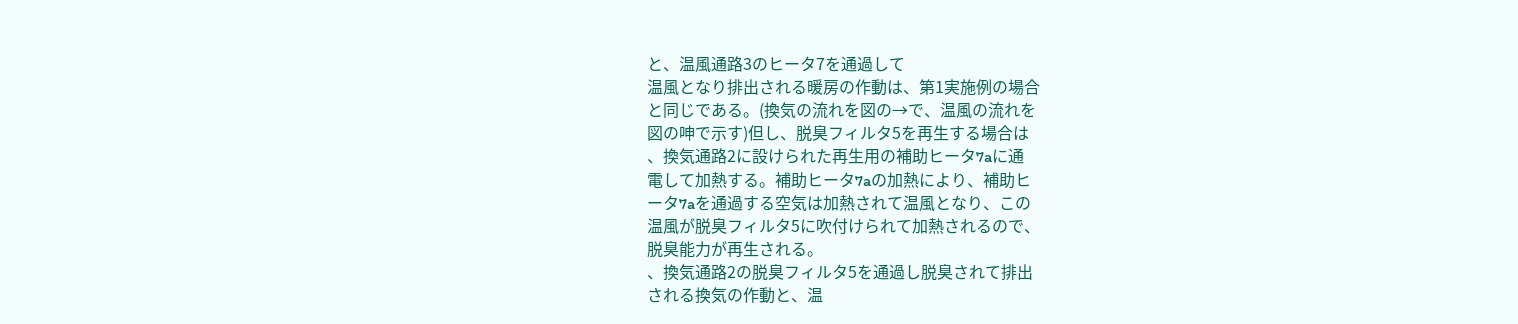と、温風通路3のヒータ7を通過して
温風となり排出される暖房の作動は、第1実施例の場合
と同じである。(換気の流れを図の→で、温風の流れを
図の呻で示す)但し、脱臭フィルタ5を再生する場合は
、換気通路2に設けられた再生用の補助ヒータ7aに通
電して加熱する。補助ヒータ7aの加熱により、補助ヒ
ータ7aを通過する空気は加熱されて温風となり、この
温風が脱臭フィルタ5に吹付けられて加熱されるので、
脱臭能力が再生される。
、換気通路2の脱臭フィルタ5を通過し脱臭されて排出
される換気の作動と、温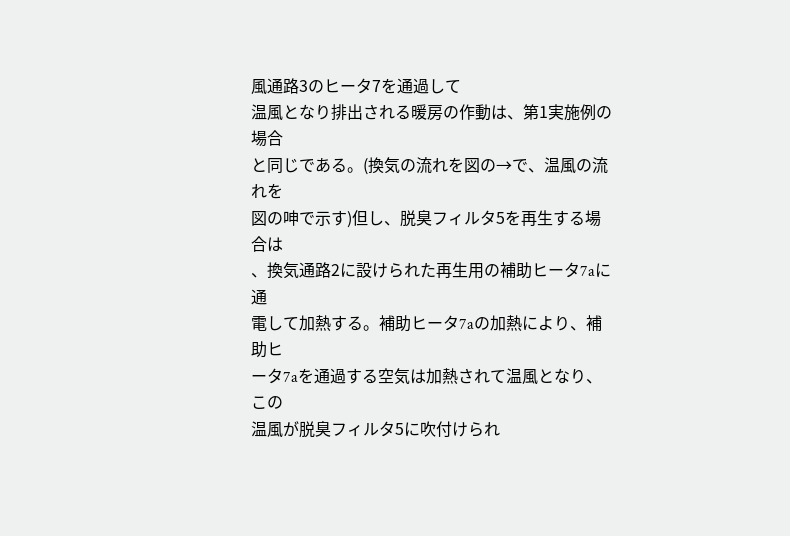風通路3のヒータ7を通過して
温風となり排出される暖房の作動は、第1実施例の場合
と同じである。(換気の流れを図の→で、温風の流れを
図の呻で示す)但し、脱臭フィルタ5を再生する場合は
、換気通路2に設けられた再生用の補助ヒータ7aに通
電して加熱する。補助ヒータ7aの加熱により、補助ヒ
ータ7aを通過する空気は加熱されて温風となり、この
温風が脱臭フィルタ5に吹付けられ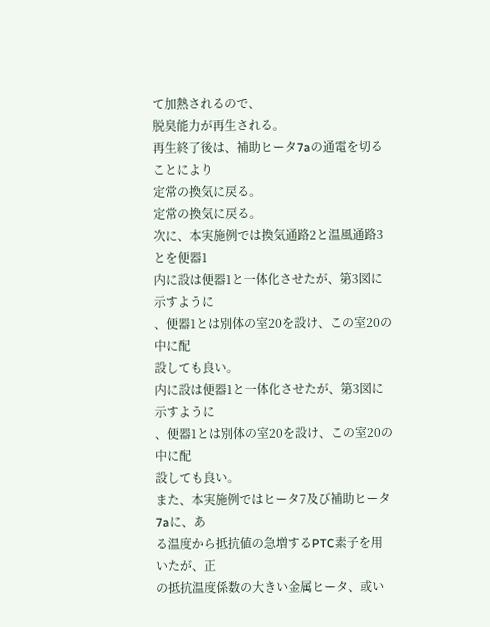て加熱されるので、
脱臭能力が再生される。
再生終了後は、補助ヒータ7aの通電を切ることにより
定常の換気に戻る。
定常の換気に戻る。
次に、本実施例では換気通路2と温風通路3とを便器1
内に設は便器1と一体化させたが、第3図に示すように
、便器1とは別体の室20を設け、この室20の中に配
設しても良い。
内に設は便器1と一体化させたが、第3図に示すように
、便器1とは別体の室20を設け、この室20の中に配
設しても良い。
また、本実施例ではヒータ7及び補助ヒータ7aに、あ
る温度から抵抗値の急増するPTC素子を用いたが、正
の抵抗温度係数の大きい金属ヒータ、或い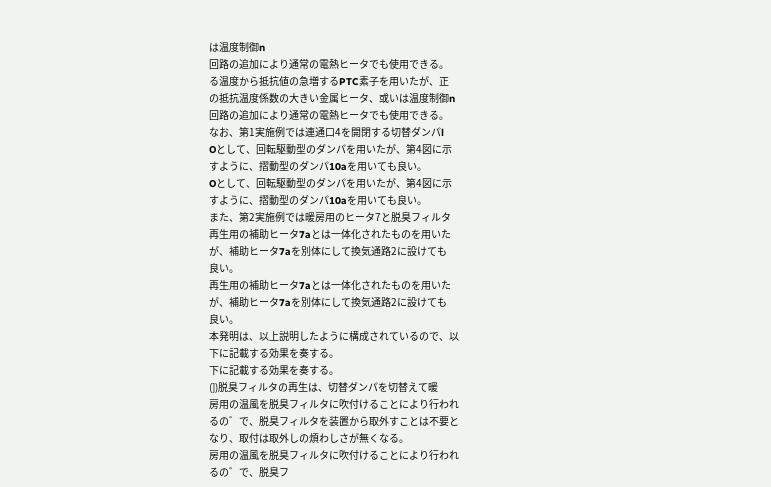は温度制御n
回路の追加により通常の電熱ヒータでも使用できる。
る温度から抵抗値の急増するPTC素子を用いたが、正
の抵抗温度係数の大きい金属ヒータ、或いは温度制御n
回路の追加により通常の電熱ヒータでも使用できる。
なお、第1実施例では連通口4を開閉する切替ダンパl
Oとして、回転駆動型のダンパを用いたが、第4図に示
すように、摺動型のダンパ10aを用いても良い。
Oとして、回転駆動型のダンパを用いたが、第4図に示
すように、摺動型のダンパ10aを用いても良い。
また、第2実施例では暖房用のヒータ7と脱臭フィルタ
再生用の補助ヒータ7aとは一体化されたものを用いた
が、補助ヒータ7aを別体にして換気通路2に設けても
良い。
再生用の補助ヒータ7aとは一体化されたものを用いた
が、補助ヒータ7aを別体にして換気通路2に設けても
良い。
本発明は、以上説明したように構成されているので、以
下に記載する効果を奏する。
下に記載する効果を奏する。
(])脱臭フィルタの再生は、切替ダンパを切替えて暖
房用の温風を脱臭フィルタに吹付けることにより行われ
るの゛で、脱臭フィルタを装置から取外すことは不要と
なり、取付は取外しの煩わしさが無くなる。
房用の温風を脱臭フィルタに吹付けることにより行われ
るの゛で、脱臭フ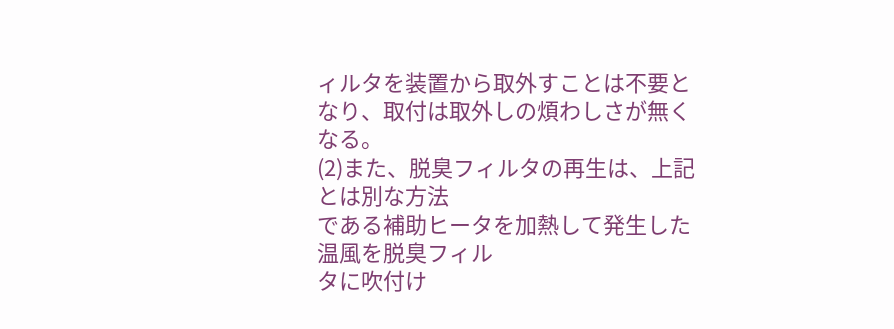ィルタを装置から取外すことは不要と
なり、取付は取外しの煩わしさが無くなる。
(2)また、脱臭フィルタの再生は、上記とは別な方法
である補助ヒータを加熱して発生した温風を脱臭フィル
タに吹付け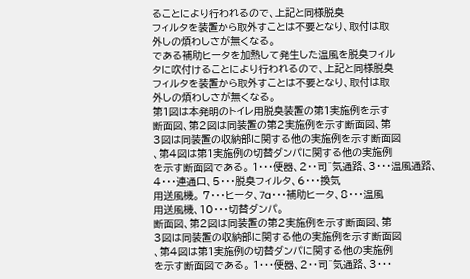ることにより行われるので、上記と同様脱臭
フィルタを装置から取外すことは不要となり、取付は取
外しの煩わしさが無くなる。
である補助ヒータを加熱して発生した温風を脱臭フィル
タに吹付けることにより行われるので、上記と同様脱臭
フィルタを装置から取外すことは不要となり、取付は取
外しの煩わしさが無くなる。
第1図は本発明のトイレ用脱臭装置の第1実施例を示す
断面図、第2図は同装置の第2実施例を示す断面図、第
3図は同装置の収納部に関する他の実施例を示す断面図
、第4図は第1実施例の切替ダンパに関する他の実施例
を示す断面図である。 1・・・便器、2・・司^気通路、3・・・温風通路、
4・・・連通口、5・・・脱臭フィルタ、6・・・換気
用送風機。 7・・・ヒータ、7a・・・補助ヒータ、8・・・温風
用送風機、10・・・切替ダンパ。
断面図、第2図は同装置の第2実施例を示す断面図、第
3図は同装置の収納部に関する他の実施例を示す断面図
、第4図は第1実施例の切替ダンパに関する他の実施例
を示す断面図である。 1・・・便器、2・・司^気通路、3・・・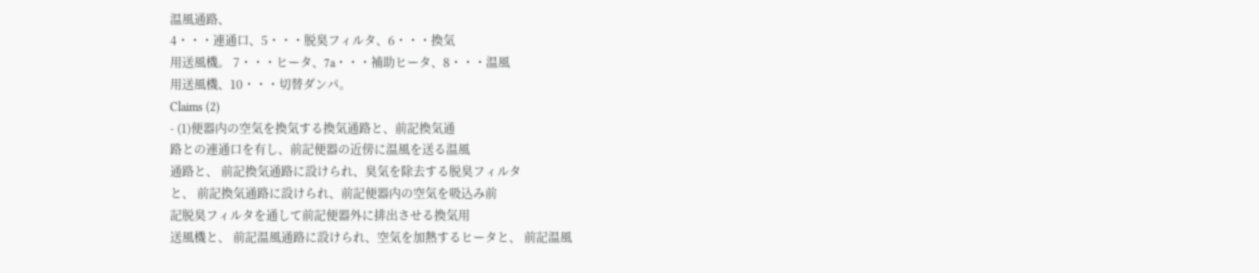温風通路、
4・・・連通口、5・・・脱臭フィルタ、6・・・換気
用送風機。 7・・・ヒータ、7a・・・補助ヒータ、8・・・温風
用送風機、10・・・切替ダンパ。
Claims (2)
- (1)便器内の空気を換気する換気通路と、前記換気通
路との連通口を有し、前記便器の近傍に温風を送る温風
通路と、 前記換気通路に設けられ、臭気を除去する脱臭フィルタ
と、 前記換気通路に設けられ、前記便器内の空気を吸込み前
記脱臭フィルタを通して前記便器外に排出させる換気用
送風機と、 前記温風通路に設けられ、空気を加熱するヒータと、 前記温風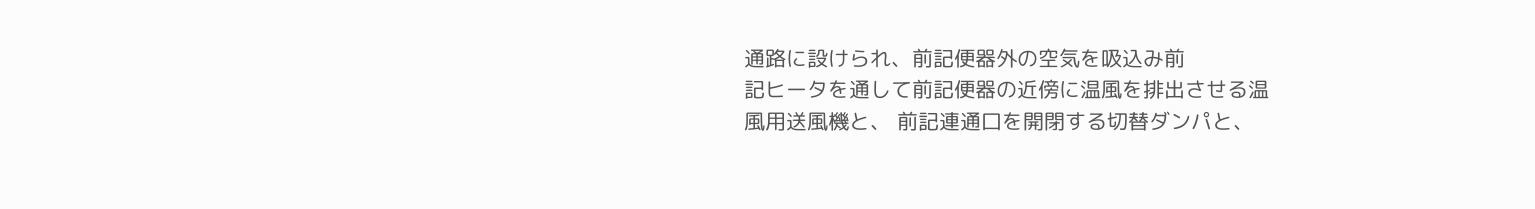通路に設けられ、前記便器外の空気を吸込み前
記ヒータを通して前記便器の近傍に温風を排出させる温
風用送風機と、 前記連通口を開閉する切替ダンパと、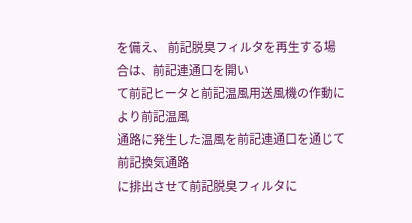を備え、 前記脱臭フィルタを再生する場合は、前記連通口を開い
て前記ヒータと前記温風用送風機の作動により前記温風
通路に発生した温風を前記連通口を通じて前記換気通路
に排出させて前記脱臭フィルタに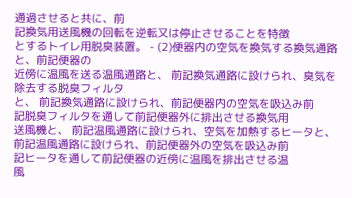通過させると共に、前
記換気用送風機の回転を逆転又は停止させることを特徴
とするトイレ用脱臭装置。 - (2)便器内の空気を換気する換気通路と、前記便器の
近傍に温風を送る温風通路と、 前記換気通路に設けられ、臭気を除去する脱臭フィルタ
と、 前記換気通路に設けられ、前記便器内の空気を吸込み前
記脱臭フィルタを通して前記便器外に排出させる換気用
送風機と、 前記温風通路に設けられ、空気を加熱するヒータと、 前記温風通路に設けられ、前記便器外の空気を吸込み前
記ヒータを通して前記便器の近傍に温風を排出させる温
風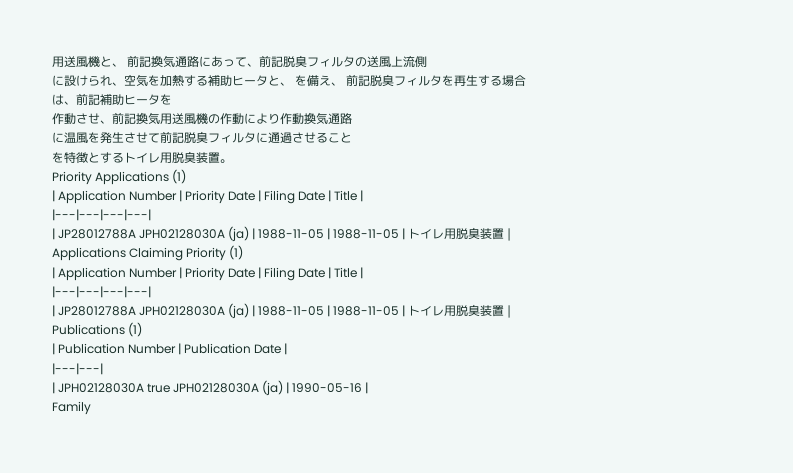用送風機と、 前記換気通路にあって、前記脱臭フィルタの送風上流側
に設けられ、空気を加熱する補助ヒータと、 を備え、 前記脱臭フィルタを再生する場合は、前記補助ヒータを
作動させ、前記換気用送風機の作動により作動換気通路
に温風を発生させて前記脱臭フィルタに通過させること
を特徴とするトイレ用脱臭装置。
Priority Applications (1)
| Application Number | Priority Date | Filing Date | Title |
|---|---|---|---|
| JP28012788A JPH02128030A (ja) | 1988-11-05 | 1988-11-05 | トイレ用脱臭装置 |
Applications Claiming Priority (1)
| Application Number | Priority Date | Filing Date | Title |
|---|---|---|---|
| JP28012788A JPH02128030A (ja) | 1988-11-05 | 1988-11-05 | トイレ用脱臭装置 |
Publications (1)
| Publication Number | Publication Date |
|---|---|
| JPH02128030A true JPH02128030A (ja) | 1990-05-16 |
Family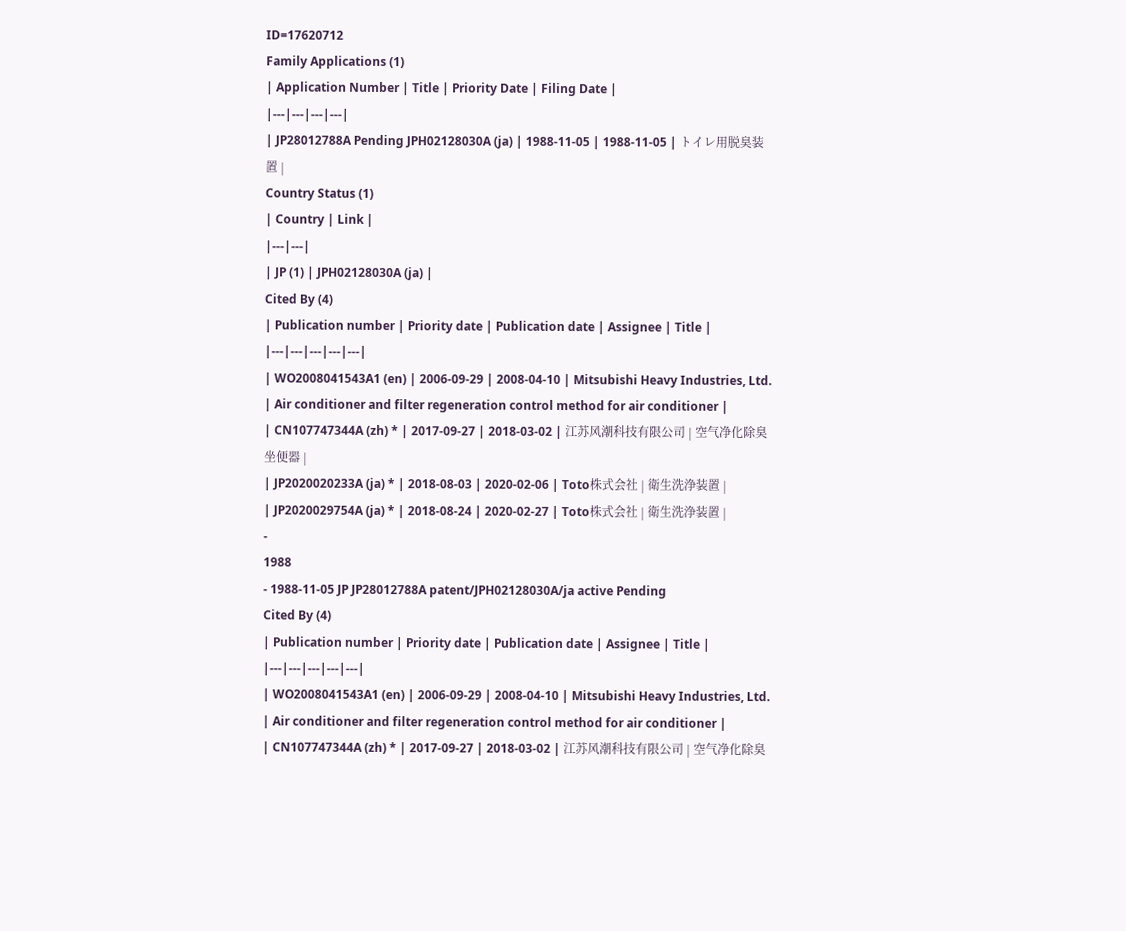ID=17620712
Family Applications (1)
| Application Number | Title | Priority Date | Filing Date |
|---|---|---|---|
| JP28012788A Pending JPH02128030A (ja) | 1988-11-05 | 1988-11-05 | トイレ用脱臭装置 |
Country Status (1)
| Country | Link |
|---|---|
| JP (1) | JPH02128030A (ja) |
Cited By (4)
| Publication number | Priority date | Publication date | Assignee | Title |
|---|---|---|---|---|
| WO2008041543A1 (en) | 2006-09-29 | 2008-04-10 | Mitsubishi Heavy Industries, Ltd. | Air conditioner and filter regeneration control method for air conditioner |
| CN107747344A (zh) * | 2017-09-27 | 2018-03-02 | 江苏风潮科技有限公司 | 空气净化除臭坐便器 |
| JP2020020233A (ja) * | 2018-08-03 | 2020-02-06 | Toto株式会社 | 衛生洗浄装置 |
| JP2020029754A (ja) * | 2018-08-24 | 2020-02-27 | Toto株式会社 | 衛生洗浄装置 |
-
1988
- 1988-11-05 JP JP28012788A patent/JPH02128030A/ja active Pending
Cited By (4)
| Publication number | Priority date | Publication date | Assignee | Title |
|---|---|---|---|---|
| WO2008041543A1 (en) | 2006-09-29 | 2008-04-10 | Mitsubishi Heavy Industries, Ltd. | Air conditioner and filter regeneration control method for air conditioner |
| CN107747344A (zh) * | 2017-09-27 | 2018-03-02 | 江苏风潮科技有限公司 | 空气净化除臭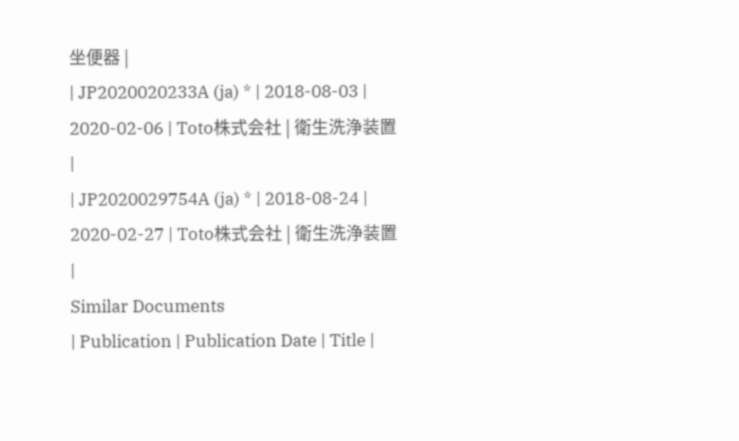坐便器 |
| JP2020020233A (ja) * | 2018-08-03 | 2020-02-06 | Toto株式会社 | 衛生洗浄装置 |
| JP2020029754A (ja) * | 2018-08-24 | 2020-02-27 | Toto株式会社 | 衛生洗浄装置 |
Similar Documents
| Publication | Publication Date | Title |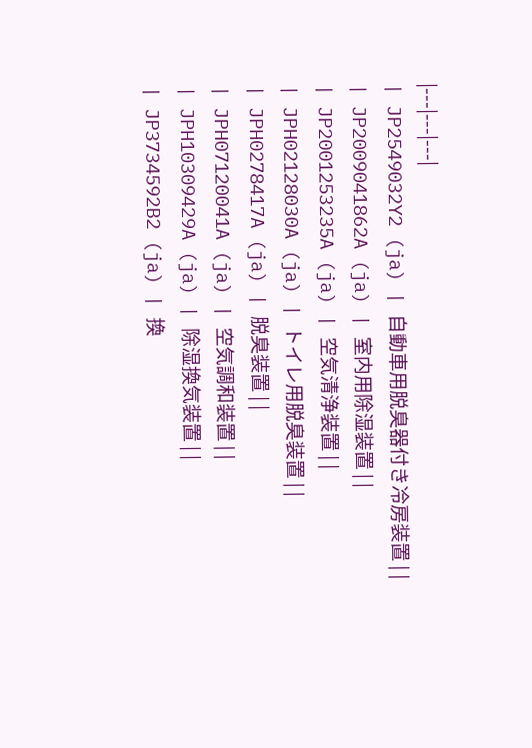|---|---|---|
| JP2549032Y2 (ja) | 自動車用脱臭器付き冷房装置 | |
| JP2009041862A (ja) | 室内用除湿装置 | |
| JP2001253235A (ja) | 空気清浄装置 | |
| JPH02128030A (ja) | トイレ用脱臭装置 | |
| JPH0278417A (ja) | 脱臭装置 | |
| JPH07120041A (ja) | 空気調和装置 | |
| JPH10309429A (ja) | 除湿換気装置 | |
| JP3734592B2 (ja) | 換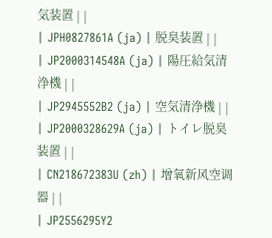気装置 | |
| JPH0827861A (ja) | 脱臭装置 | |
| JP2000314548A (ja) | 陽圧給気清浄機 | |
| JP2945552B2 (ja) | 空気清浄機 | |
| JP2000328629A (ja) | トイレ脱臭装置 | |
| CN218672383U (zh) | 增氧新风空调器 | |
| JP2556295Y2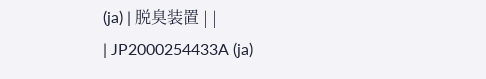(ja) | 脱臭装置 | |
| JP2000254433A (ja)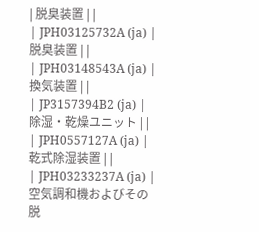| 脱臭装置 | |
| JPH03125732A (ja) | 脱臭装置 | |
| JPH03148543A (ja) | 換気装置 | |
| JP3157394B2 (ja) | 除湿・乾燥ユニット | |
| JPH0557127A (ja) | 乾式除湿装置 | |
| JPH03233237A (ja) | 空気調和機およびその脱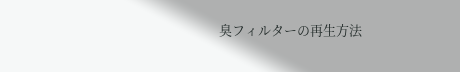臭フィルターの再生方法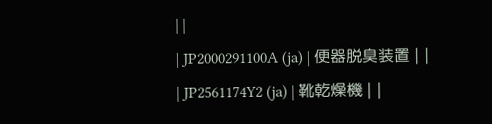| |
| JP2000291100A (ja) | 便器脱臭装置 | |
| JP2561174Y2 (ja) | 靴乾燥機 | |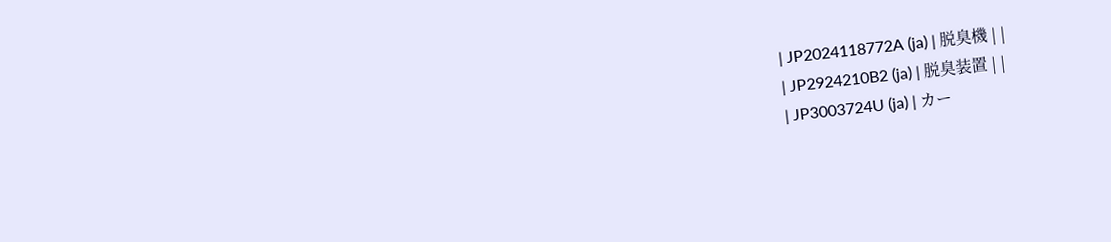| JP2024118772A (ja) | 脱臭機 | |
| JP2924210B2 (ja) | 脱臭装置 | |
| JP3003724U (ja) | カー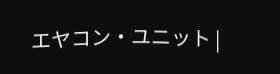エヤコン・ユニット |